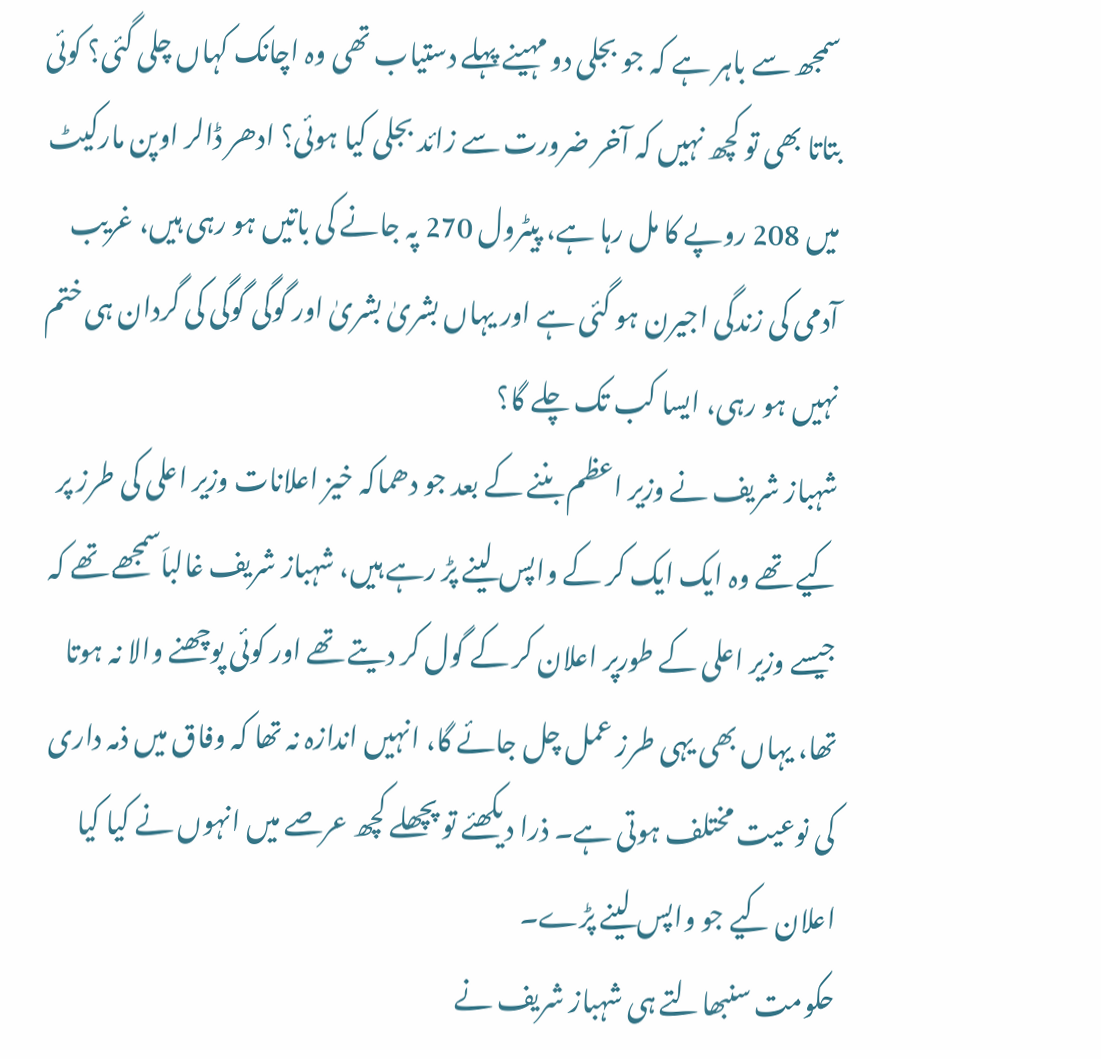سمجھ سے باہر ہے کہ جو بجلی دو مہینے پہلے دستیاب تھی وہ اچانک کہاں چلی گئی؟ کوئی بتاتا بھی تو کچھ نہیں کہ آخر ضرورت سے زائد بجلی کیا ہوئی؟ ادھر ڈالر اوپن مارکیٹ میں 208 روپے کا مل رہا ہے، پیٹرول 270 پہ جانے کی باتیں ہو رہی ہیں، غریب آدمی کی زندگی اجیرن ہو گئی ہے اور یہاں بشریٰ بشریٰ اور گوگی گوگی کی گردان ہی ختم نہیں ہو رہی، ایسا کب تک چلے گا؟
شہباز شریف نے وزیر اعظم بننے کے بعد جو دھماکہ خیز اعلانات وزیر اعلی کی طرز پر کیے تھے وہ ایک ایک کر کے واپس لینے پڑ رہے ہیں، شہباز شریف غالباَسمجھے تھے کہ جیسے وزیر اعلی کے طورپر اعلان کر کے گول کر دیتے تھے اور کوئی پوچھنے والا نہ ہوتا تھا، یہاں بھی یہی طرز عمل چل جائے گا، انہیں اندازہ نہ تھا کہ وفاق میں ذمہ داری کی نوعیت مختلف ہوتی ہے۔ ذرا دیکھئے تو پچھلے کچھ عرصے میں انہوں نے کیا کیا اعلان کیے جو واپس لینے پڑے۔
حکومت سنبھالتے ہی شہباز شریف نے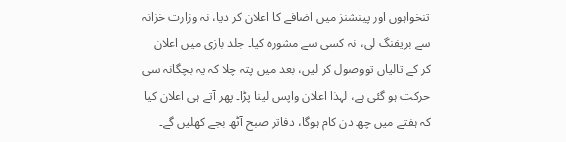تنخواہوں اور پینشنز میں اضافے کا اعلان کر دیا، نہ وزارت خزانہ سے بریفنگ لی، نہ کسی سے مشورہ کیا۔ جلد بازی میں اعلان کر کے تالیاں تووصول کر لیں، بعد میں پتہ چلا کہ یہ بچگانہ سی حرکت ہو گئی ہے، لہذا اعلان واپس لینا پڑا۔ پھر آتے ہی اعلان کیا کہ ہفتے میں چھ دن کام ہوگا، دفاتر صبح آٹھ بجے کھلیں گے۔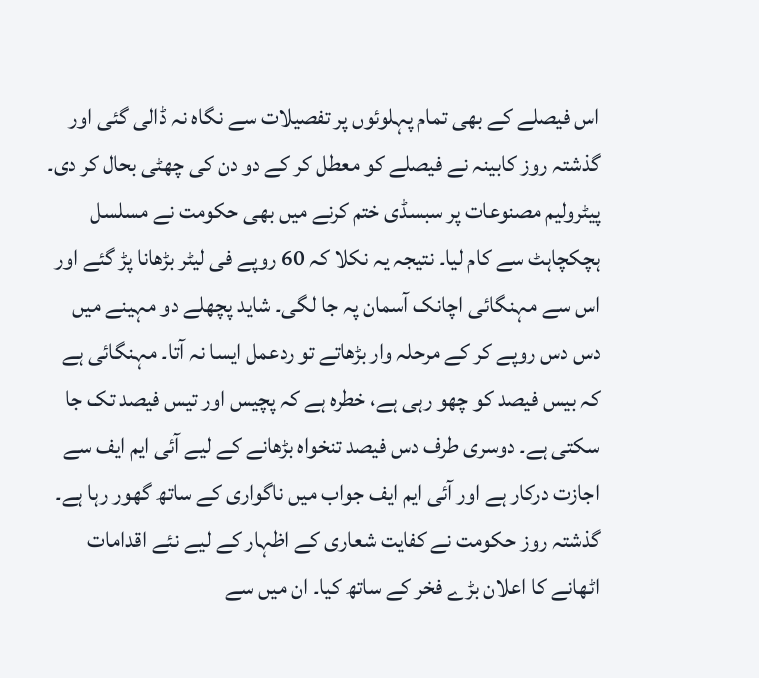اس فیصلے کے بھی تمام پہلوئوں پر تفصیلات سے نگاہ نہ ڈالی گئی اور گذشتہ روز کابینہ نے فیصلے کو معطل کر کے دو دن کی چھٹی بحال کر دی۔
پیٹرولیم مصنوعات پر سبسڈی ختم کرنے میں بھی حکومت نے مسلسل ہچکچاہٹ سے کام لیا۔ نتیجہ یہ نکلا کہ 60 روپے فی لیٹر بڑھانا پڑ گئے اور اس سے مہنگائی اچانک آسمان پہ جا لگی۔ شاید پچھلے دو مہینے میں دس دس روپے کر کے مرحلہ وار بڑھاتے تو ردعمل ایسا نہ آتا۔ مہنگائی ہے کہ بیس فیصد کو چھو رہی ہے، خطرہ ہے کہ پچیس اور تیس فیصد تک جا سکتی ہے۔ دوسری طرف دس فیصد تنخواہ بڑھانے کے لیے آئی ایم ایف سے اجازت درکار ہے اور آئی ایم ایف جواب میں ناگواری کے ساتھ گھور رہا ہے۔
گذشتہ روز حکومت نے کفایت شعاری کے اظہار کے لیے نئے اقدامات اٹھانے کا اعلان بڑے فخر کے ساتھ کیا۔ ان میں سے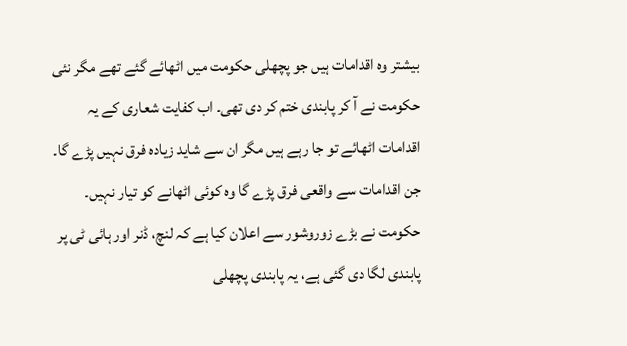بیشتر وہ اقدامات ہیں جو پچھلی حکومت میں اٹھائے گئے تھے مگر نئی حکومت نے آ کر پابندی ختم کر دی تھی۔ اب کفایت شعاری کے یہ اقدامات اٹھائے تو جا رہے ہیں مگر ان سے شاید زیادہ فرق نہیں پڑے گا۔ جن اقدامات سے واقعی فرق پڑے گا وہ کوئی اٹھانے کو تیار نہیں۔
حکومت نے بڑے زوروشور سے اعلان کیا ہے کہ لنچ، ڈنر اور ہائی ٹی پر پابندی لگا دی گئی ہے، یہ پابندی پچھلی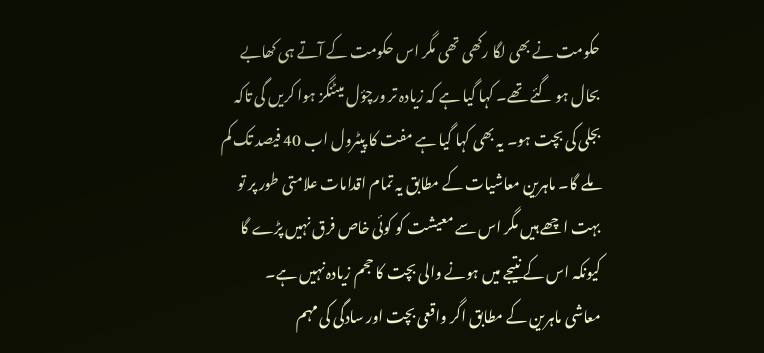حکومت نے بھی لگا رکھی تھی مگر اس حکومت کے آتے ہی کھابے بحال ہو گئے تھے۔ کہا گیا ہے کہ زیادہ تر ورچؤل میٹنگز ہوا کریں گی تاکہ بجلی کی بچت ہو۔ یہ بھی کہا گیا ہے مفت کا پیٹرول اب 40 فیصد تک کم ملے گا۔ ماہرین معاشیات کے مطابق یہ تمام اقدامات علامتی طور پر تو بہت اچھے ہیں مگر اس سے معیشت کو کوئی خاص فرق نہیں پڑے گا کیونکہ اس کے نتیجے میں ہونے والی بچت کا حجم زیادہ نہیں ہے۔
معاشی ماہرین کے مطابق اگر واقعی بچت اور سادگی کی مہم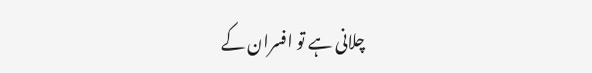چلانی ہے تو افسران کے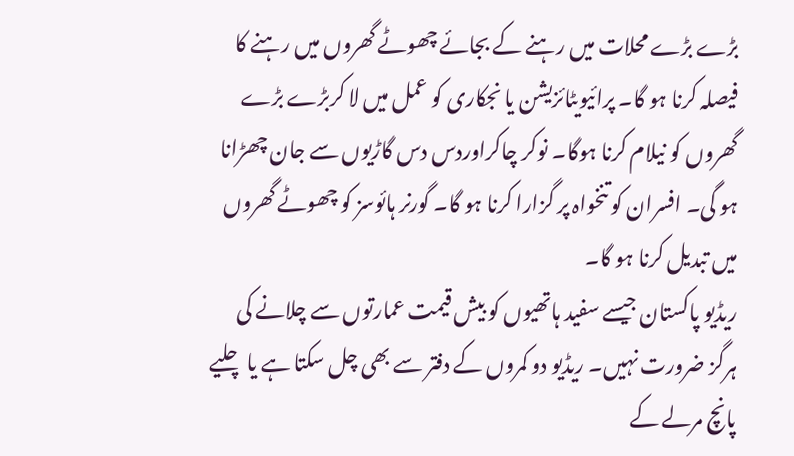بڑے بڑے محلات میں رہنے کے بجائے چھوٹے گھروں میں رہنے کا فیصلہ کرنا ہو گا۔ پرائیویٹائزیشن یا نجکاری کو عمل میں لا کربڑے بڑے گھروں کو نیلام کرنا ہوگا۔ نوکر چاکراوردس دس گاڑیوں سے جان چھڑانا ہو گی۔ افسران کو تنخواہ پر گزارا کرنا ہو گا۔ گورنر ہائوسز کو چھوٹے گھروں میں تبدیل کرنا ہو گا۔
ریڈیو پاکستان جیسے سفید ہاتھیوں کو بیش قیمت عمارتوں سے چلانے کی ہرگز ضرورت نہیں۔ ریڈیو دو کمروں کے دفتر سے بھی چل سکتا ہے یا چلیے پانچ مرلے کے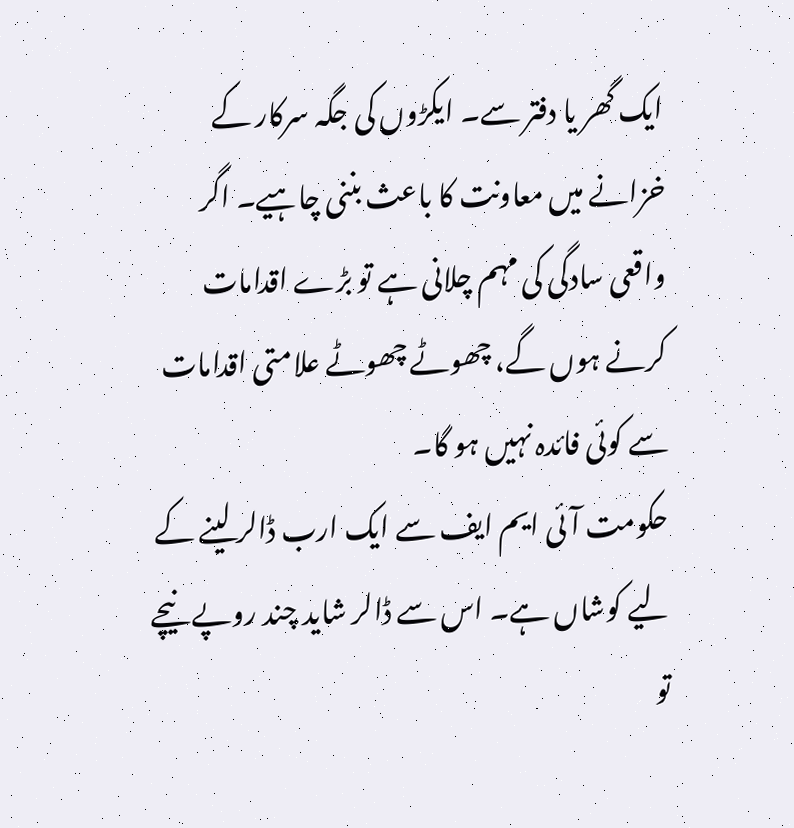ایک گھر یا دفتر سے۔ ایکڑوں کی جگہ سرکار کے خزانے میں معاونت کا باعث بننی چاہیے۔ اگر واقعی سادگی کی مہم چلانی ہے تو بڑے اقدامات کرنے ہوں گے، چھوٹے چھوٹے علامتی اقدامات سے کوئی فائدہ نہیں ہو گا۔
حکومت آئی ایم ایف سے ایک ارب ڈالر لینے کے لیے کوشاں ہے۔ اس سے ڈالر شاید چند روپے نیچے تو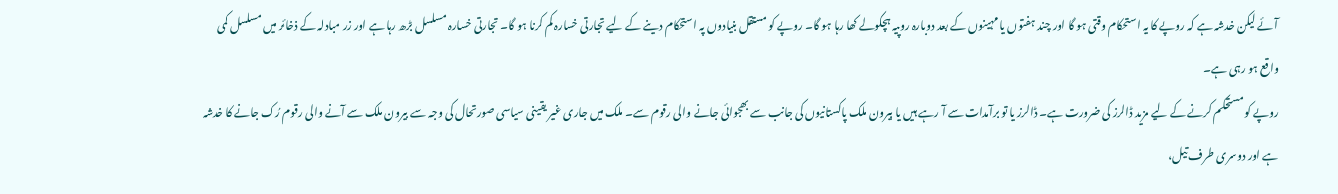آئے لیکن خدشہ ہے کہ روپے کا یہ استحکام وقتی ہو گا اور چند ہفتوں یا مہینوں کے بعد دوبارہ روپیہ ہچکولے کھا رہا ہو گا۔ روپے کو مستقل بنیادوں پہ استحکام دینے کے لیے تجارتی خسارہ کم کرنا ہو گا۔ تجارتی خسارہ مسلسل بڑھ رہا ہے اور زر مبادلہ کے ذخائر میں مسلسل کمی واقع ہو رہی ہے۔
روپے کو مستحکم کرنے کے لیے مزید ڈالرز کی ضرورت ہے۔ ڈالرز یا تو برآمدات سے آ رہے ہیں یا بیرون ملک پاکستانیوں کی جانب سے بھجوائی جانے والی رقوم سے۔ ملک میں جاری غیر یقینی سیاسی صورتحال کی وجہ سے بیرون ملک سے آنے والی رقوم رُک جانے کا خدشہ ہے اور دوسری طرف تیل،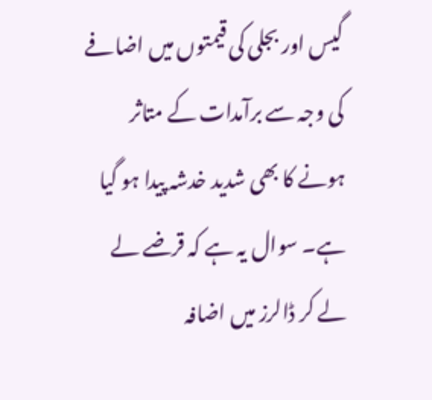گیس اور بجلی کی قیمتوں میں اضافے کی وجہ سے برآمدات کے متاثر ہونے کا بھی شدید خدشہ پیدا ہو گیا ہے۔ سوال یہ ہے کہ قرضے لے لے کر ڈالرز میں اضافہ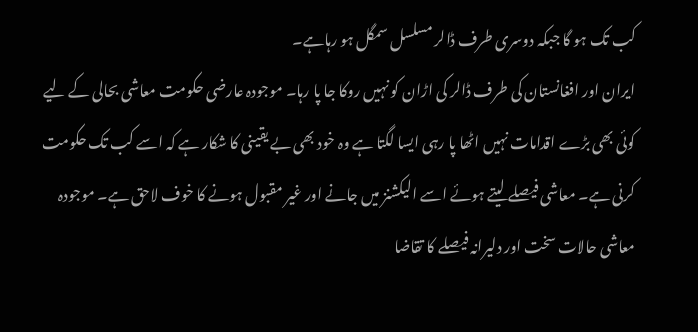کب تک ہو گا جبکہ دوسری طرف ڈالر مسلسل سمگل ہو رہاہے۔
ایران اور افغانستان کی طرف ڈالر کی اڑان کو نہیں روکا جا پا رہا۔ موجودہ عارضی حکومت معاشی بحالی کے لیے کوئی بھی بڑے اقدامات نہیں اٹھا پا رہی ایسا لگتا ہے وہ خود بھی بے یقینی کا شکار ہے کہ اسے کب تک حکومت کرنی ہے۔ معاشی فیصلے لیتے ہوئے اسے الیکشنز میں جانے اور غیر مقبول ہونے کا خوف لاحق ہے۔ موجودہ معاشی حالات سخت اور دلیرانہ فیصلے کا تقاضا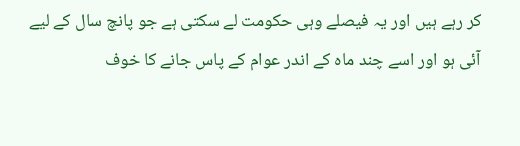کر رہے ہیں اور یہ فیصلے وہی حکومت لے سکتی ہے جو پانچ سال کے لیے آئی ہو اور اسے چند ماہ کے اندر عوام کے پاس جانے کا خوف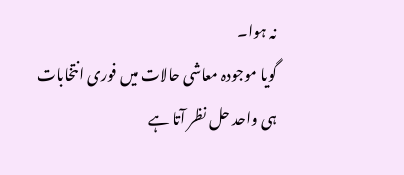نہ ہوا۔
گویا موجودہ معاشی حالات میں فوری انتخابات ہی واحد حل نظر آتا ہے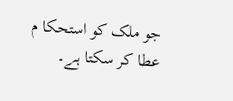جو ملک کو استحکا م عطا کر سکتا ہے۔